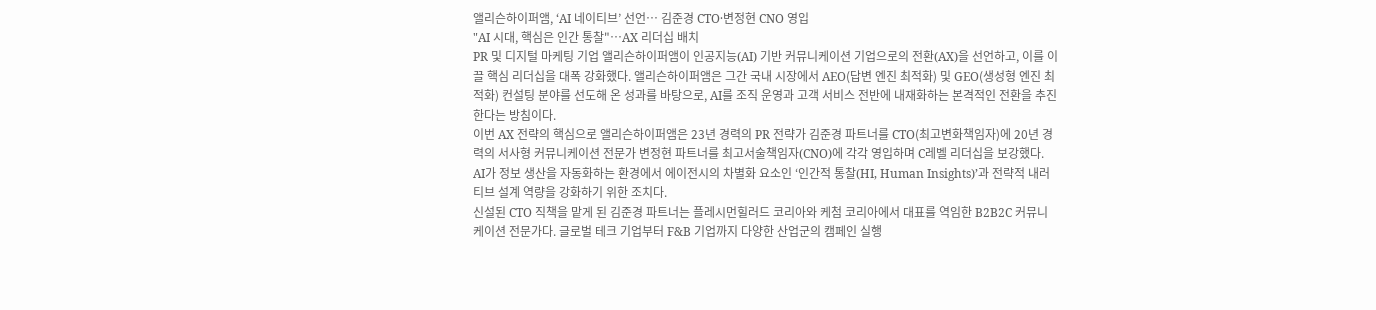앨리슨하이퍼앰, ‘AI 네이티브’ 선언… 김준경 CTO·변정현 CNO 영입
"AI 시대, 핵심은 인간 통찰"…AX 리더십 배치
PR 및 디지털 마케팅 기업 앨리슨하이퍼앰이 인공지능(AI) 기반 커뮤니케이션 기업으로의 전환(AX)을 선언하고, 이를 이끌 핵심 리더십을 대폭 강화했다. 앨리슨하이퍼앰은 그간 국내 시장에서 AEO(답변 엔진 최적화) 및 GEO(생성형 엔진 최적화) 컨설팅 분야를 선도해 온 성과를 바탕으로, AI를 조직 운영과 고객 서비스 전반에 내재화하는 본격적인 전환을 추진한다는 방침이다.
이번 AX 전략의 핵심으로 앨리슨하이퍼앰은 23년 경력의 PR 전략가 김준경 파트너를 CTO(최고변화책임자)에 20년 경력의 서사형 커뮤니케이션 전문가 변정현 파트너를 최고서술책임자(CNO)에 각각 영입하며 C레벨 리더십을 보강했다. AI가 정보 생산을 자동화하는 환경에서 에이전시의 차별화 요소인 ‘인간적 통찰(HI, Human Insights)’과 전략적 내러티브 설계 역량을 강화하기 위한 조치다.
신설된 CTO 직책을 맡게 된 김준경 파트너는 플레시먼힐러드 코리아와 케첨 코리아에서 대표를 역임한 B2B2C 커뮤니케이션 전문가다. 글로벌 테크 기업부터 F&B 기업까지 다양한 산업군의 캠페인 실행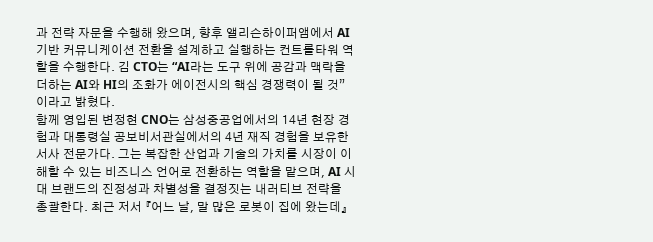과 전략 자문을 수행해 왔으며, 향후 앨리슨하이퍼앰에서 AI 기반 커뮤니케이션 전환을 설계하고 실행하는 컨트롤타워 역할을 수행한다. 김 CTO는 “AI라는 도구 위에 공감과 맥락을 더하는 AI와 HI의 조화가 에이전시의 핵심 경쟁력이 될 것”이라고 밝혔다.
함께 영입된 변정현 CNO는 삼성중공업에서의 14년 현장 경험과 대통령실 공보비서관실에서의 4년 재직 경험을 보유한 서사 전문가다. 그는 복잡한 산업과 기술의 가치를 시장이 이해할 수 있는 비즈니스 언어로 전환하는 역할을 맡으며, AI 시대 브랜드의 진정성과 차별성을 결정짓는 내러티브 전략을 총괄한다. 최근 저서 『어느 날, 말 많은 로봇이 집에 왔는데』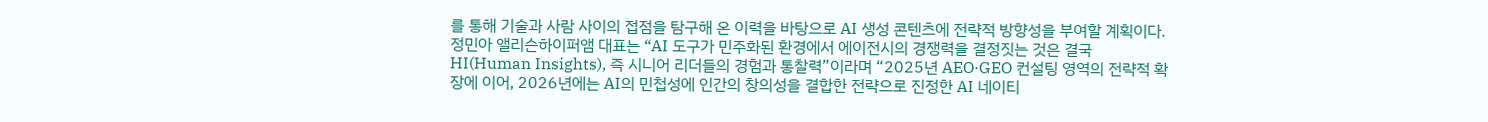를 통해 기술과 사람 사이의 접점을 탐구해 온 이력을 바탕으로 AI 생성 콘텐츠에 전략적 방향성을 부여할 계획이다.
정민아 앨리슨하이퍼앰 대표는 “AI 도구가 민주화된 환경에서 에이전시의 경쟁력을 결정짓는 것은 결국 HI(Human Insights), 즉 시니어 리더들의 경험과 통찰력”이라며 “2025년 AEO·GEO 컨설팅 영역의 전략적 확장에 이어, 2026년에는 AI의 민첩성에 인간의 창의성을 결합한 전략으로 진정한 AI 네이티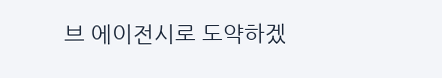브 에이전시로 도약하겠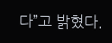다”고 밝혔다.